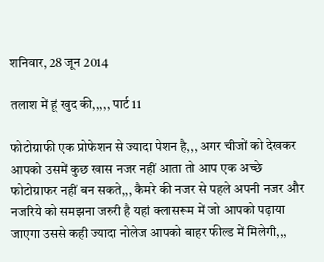शनिवार, 28 जून 2014

तलाश में हूं खुद की,,,,, पार्ट 11

फोटोग्राफी एक प्रोफेशन से ज्यादा पेशन है,,, अगर चीजों को देखकर आपको उसमें कुछ खास नजर नहीं आता तो आप एक अच्छे फोटोग्राफर नहीं बन सकते,,, कैमरे की नजर से पहले अपनी नजर और नजरिये को समझना जरुरी है यहां क्लासरूम में जो आपको पढ़ाया जाएगा उससे कही ज्यादा नोलेज आपको बाहर फील्ड में मिलेगी,,,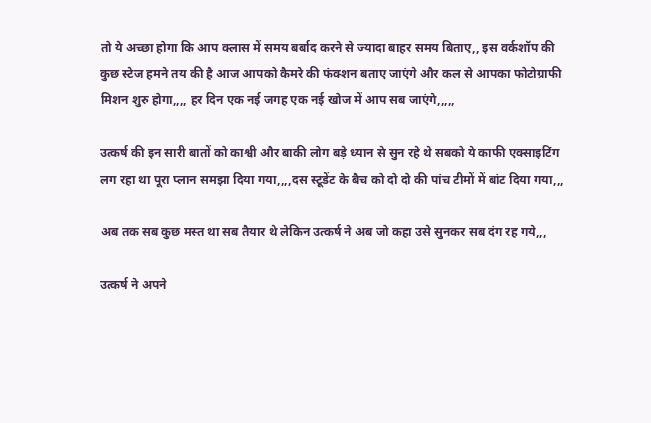तो ये अच्छा होगा कि आप क्लास में समय बर्बाद करने से ज्यादा बाहर समय बिताए,, इस वर्कशॉप की कुछ स्टेज हमने तय की है आज आपको कैमरे की फंक्शन बताए जाएंगे और कल से आपका फोटोग्राफी मिशन शुरु होगा,,,, हर दिन एक नई जगह एक नई खोज में आप सब जाएंगे,,,,,

उत्कर्ष की इन सारी बातों को काश्वी और बाकी लोग बड़े ध्यान से सुन रहे थे सबको ये काफी एक्साइटिंग लग रहा था पूरा प्लान समझा दिया गया,,,,दस स्टूडेंट के बैच को दो दो की पांच टीमों में बांट दिया गया,,,

अब तक सब कुछ मस्त था सब तैयार थे लेकिन उत्कर्ष ने अब जो कहा उसे सुनकर सब दंग रह गये,,,

उत्कर्ष ने अपने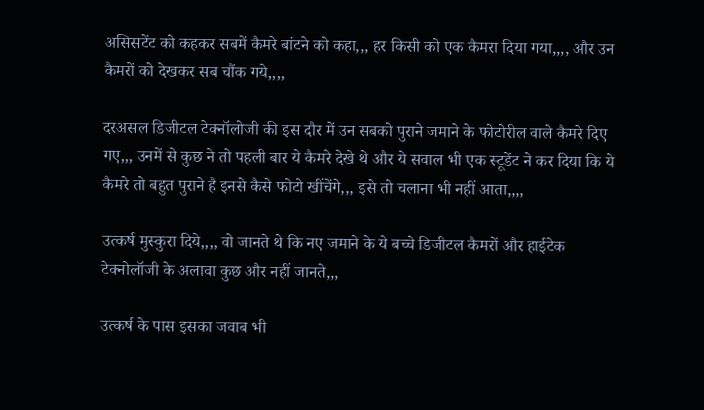असिसटेंट को कहकर सबमें कैमरे बांटने को कहा,,, हर किसी को एक कैमरा दिया गया,,,, और उन कैमरों को देखकर सब चौंक गये,,,,

दरअसल डिजीटल टेक्नॉलोजी की इस दौर में उन सबको पुराने जमाने के फोटोरील वाले कैमरे दिए गए,,, उनमें से कुछ ने तो पहली बार ये कैमरे देखे थे और ये सवाल भी एक स्टूडेंट ने कर दिया कि ये कैमरे तो बहुत पुराने है इनसे कैसे फोटो खींचेंगे,,, इसे तो चलाना भी नहीं आता,,,,

उत्कर्ष मुस्कुरा दिये,,,, वो जानते थे कि नए जमाने के ये बच्चे डिजीटल कैमरों और हाईटेक टेक्नोलॉजी के अलावा कुछ और नहीं जानते,,,

उत्कर्ष के पास इसका जवाब भी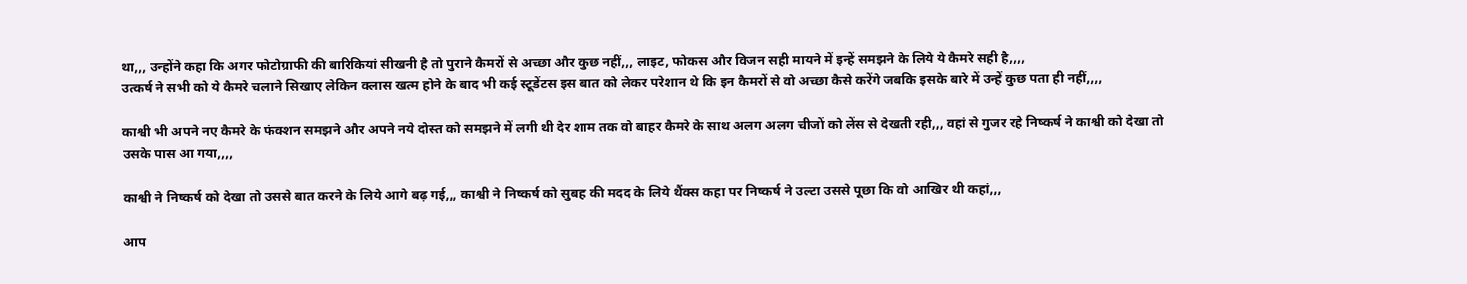था,,, उन्होंने कहा कि अगर फोटोग्राफी की बारिकियां सीखनी है तो पुराने कैमरों से अच्छा और कुछ नहीं,,, लाइट, फोकस और विजन सही मायने में इन्हें समझने के लिये ये कैमरे सही है,,,,
उत्कर्ष ने सभी को ये कैमरे चलाने सिखाए लेकिन क्लास खत्म होने के बाद भी कई स्टूडेंटस इस बात को लेकर परेशान थे कि इन कैमरों से वो अच्छा कैसे करेंगे जबकि इसके बारे में उन्हें कुछ पता ही नहीं,,,,

काश्वी भी अपने नए कैमरे के फंक्शन समझने और अपने नये दोस्त को समझने में लगी थी देर शाम तक वो बाहर कैमरे के साथ अलग अलग चीजों को लेंस से देखती रही,,, वहां से गुजर रहे निष्कर्ष ने काश्वी को देखा तो उसके पास आ गया,,,,

काश्वी ने निष्कर्ष को देखा तो उससे बात करने के लिये आगे बढ़ गई,,, काश्वी ने निष्कर्ष को सुबह की मदद के लिये थैंक्स कहा पर निष्कर्ष ने उल्टा उससे पूछा कि वो आखिर थी कहां,,,

आप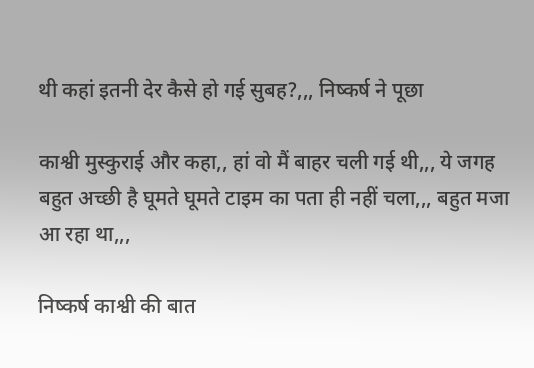थी कहां इतनी देर कैसे हो गई सुबह?,,, निष्कर्ष ने पूछा

काश्वी मुस्कुराई और कहा,, हां वो मैं बाहर चली गई थी,,, ये जगह बहुत अच्छी है घूमते घूमते टाइम का पता ही नहीं चला,,, बहुत मजा आ रहा था,,,

निष्कर्ष काश्वी की बात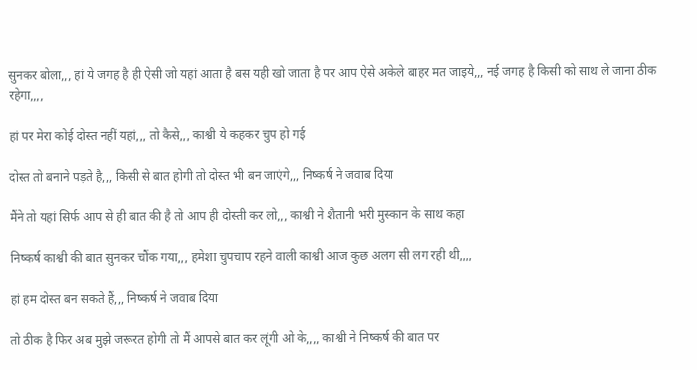सुनकर बोला,,, हां ये जगह है ही ऐसी जो यहां आता है बस यही खो जाता है पर आप ऐसे अकेले बाहर मत जाइये,,, नई जगह है किसी को साथ ले जाना ठीक रहेगा,,,,

हां पर मेरा कोई दोस्त नहीं यहां,,, तो कैसे,,, काश्वी ये कहकर चुप हो गई

दोस्त तो बनाने पड़ते है,,, किसी से बात होगी तो दोस्त भी बन जाएंगे,,, निष्कर्ष ने जवाब दिया

मैंने तो यहां सिर्फ आप से ही बात की है तो आप ही दोस्ती कर लो,,, काश्वी ने शैतानी भरी मुस्कान के साथ कहा

निष्कर्ष काश्वी की बात सुनकर चौंक गया,,, हमेशा चुपचाप रहने वाली काश्वी आज कुछ अलग सी लग रही थी,,,,

हां हम दोस्त बन सकते हैं,,, निष्कर्ष ने जवाब दिया

तो ठीक है फिर अब मुझे जरूरत होगी तो मैं आपसे बात कर लूंगी ओ के,,,, काश्वी ने निष्कर्ष की बात पर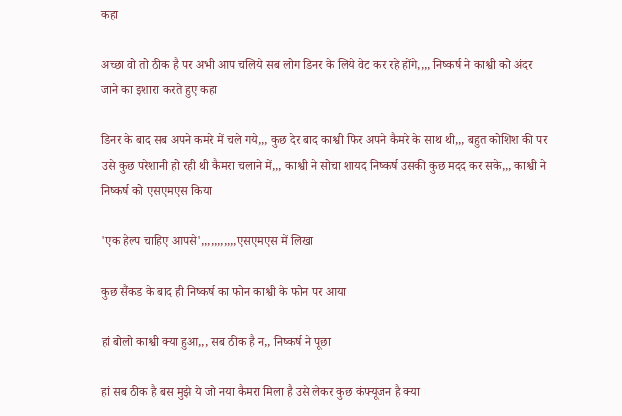कहा

अच्छा वो तो ठीक है पर अभी आप चलिये सब लोग डिनर के लिये वेट कर रहे होंगे,,,, निष्कर्ष ने काश्वी को अंदर जाने का इशारा करते हुए कहा

डिनर के बाद सब अपने कमरे में चले गये,,, कुछ देर बाद काश्वी फिर अपने कैमरे के साथ थी,,, बहुत कोशिश की पर उसे कुछ परेशानी हो रही थी कैमरा चलाने में,,, काश्वी ने सोचा शायद निष्कर्ष उसकी कुछ मदद कर सके,,, काश्वी ने निष्कर्ष को एसएमएस किया

'एक हेल्प चाहिए आपसे',,,,,,,,,,,एसएमएस में लिखा

कुछ सैंकड के बाद ही निष्कर्ष का फोन काश्वी के फोन पर आया

हां बोलो काश्वी क्या हुआ,,, सब ठीक है न,, निष्कर्ष ने पूछा

हां सब ठीक है बस मुझे ये जो नया कैमरा मिला है उसे लेकर कुछ कंफ्यूजन है क्या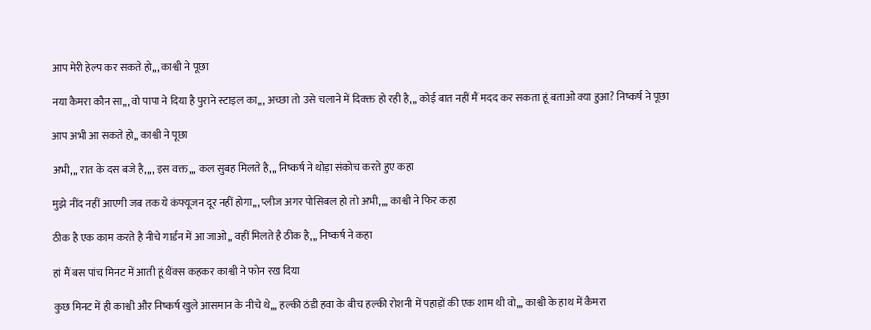आप मेरी हेल्प कर सकते हो,,, काश्वी ने पूछा

नया कैमरा कौन सा,,, वो पापा ने दिया है पुराने स्टाइल का,,, अच्छा तो उसे चलाने में दिक्क्त हो रही है,,, कोई बात नहीं मैं मदद कर सकता हूं बताओ क्या हुआ? निष्कर्ष ने पूछा

आप अभी आ सकते हो,, काश्वी ने पूछा

अभी,,, रात के दस बजे है,,,, इस वक्त,,, कल सुबह मिलते है,,, निष्कर्ष ने थोड़ा संकोच करते हुए कहा

मुझे नींद नहीं आएगी जब तक ये कंफ्यूजन दूर नहीं होगा,,, प्लीज अगर पोसिबल हो तो अभी,,,, काश्वी ने फिर कहा

ठीक है एक काम करते है नीचे गार्डन में आ जाओ,, वहीं मिलते है ठीक है,,, निष्कर्ष ने कहा

हां मैं बस पांच मिनट में आती हूं थैंक्स कहकर काश्वी ने फोन रख दिया

कुछ मिनट में ही काश्वी और निष्कर्ष खुले आसमान के नीचे थे,,, हल्की ठंडी हवा के बीच हल्की रोशनी में पहाड़ों की एक शाम थी वो,,, काश्वी के हाथ में कैमरा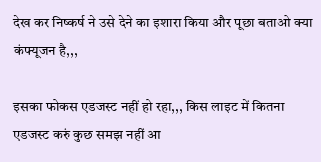देख कर निष्कर्ष ने उसे देने का इशारा किया और पूछा बताओ क्या कंफ्यूजन है,,,

इसका फोकस एडजस्ट नहीं हो रहा,,, किस लाइट में कितना एडजस्ट करुं कुछ समझ नहीं आ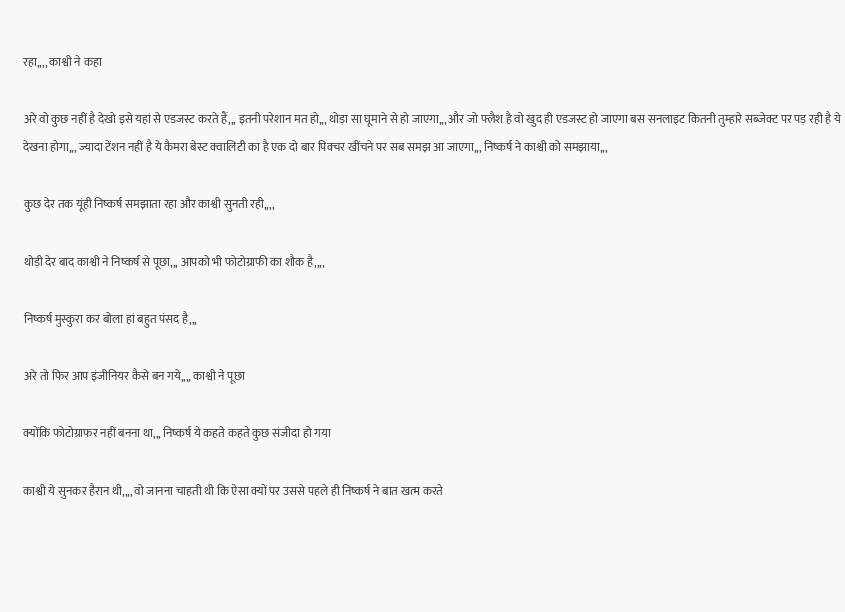रहा,,,, काश्वी ने कहा

अरे वो कुछ नहीं है देखो इसे यहां से एडजस्ट करते हैं,,, इतनी परेशान मत हो,,, थोड़ा सा घूमाने से हो जाएगा,,, और जो फ्लैश है वो खुद ही एडजस्ट हो जाएगा बस सनलाइट कितनी तुम्हारे सब्जेक्ट पर पड़ रही है ये देखना होगा,,, ज्यादा टेंशन नहीं है ये कैमरा बेस्ट क्वालिटी का है एक दो बार पिक्चर खींचने पर सब समझ आ जाएगा,,, निष्कर्ष ने काश्वी को समझाया,,,

कुछ देर तक यूंही निष्कर्ष समझाता रहा और काश्वी सुनती रही,,,,

थोड़ी देर बाद काश्वी ने निष्कर्ष से पूछा,,, आपको भी फोटोग्राफी का शौक है,,,,

निष्कर्ष मुस्कुरा कर बोला हां बहुत पंसद है,,,

अरे तो फिर आप इंजीनियर कैसे बन गये,,,, काश्वी ने पूछा

क्योंकि फोटोग्राफर नहीं बनना था,,, निष्कर्ष ये कहते कहते कुछ संजीदा हो गया

काश्वी ये सुनकर हैरान थी,,,, वो जानना चाहती थी कि ऐसा क्यों पर उससे पहले ही निष्कर्ष ने बात खत्म करते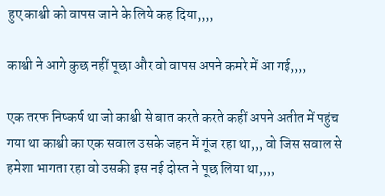हुए काश्वी को वापस जाने के लिये कह दिया,,,,

काश्वी ने आगे कुछ नहीं पूछा और वो वापस अपने कमरे में आ गई,,,,

एक तरफ निष्कर्ष था जो काश्वी से बात करते करते कहीं अपने अतीत में पहुंच गया था काश्वी का एक सवाल उसके जहन में गूंज रहा था,,, वो जिस सवाल से हमेशा भागता रहा वो उसकी इस नई दोस्त ने पूछ लिया था,,,,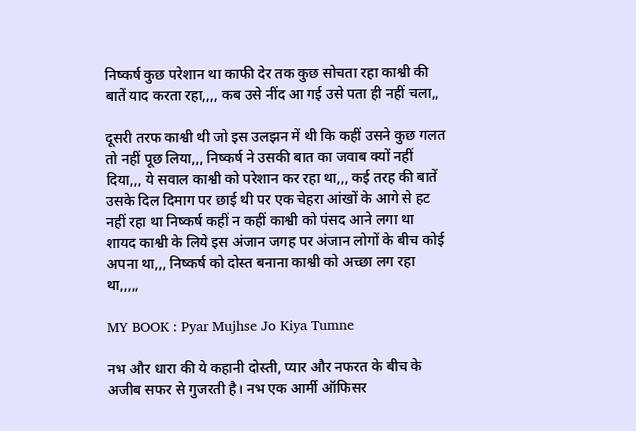निष्कर्ष कुछ परेशान था काफी देर तक कुछ सोचता रहा काश्वी की बातें याद करता रहा,,,, कब उसे नींद आ गई उसे पता ही नहीं चला,,

दूसरी तरफ काश्वी थी जो इस उलझन में थी कि कहीं उसने कुछ गलत तो नहीं पूछ लिया,,, निष्कर्ष ने उसकी बात का जवाब क्यों नहीं दिया,,, ये सवाल काश्वी को परेशान कर रहा था,,, कई तरह की बातें उसके दिल दिमाग पर छाई थी पर एक चेहरा आंखों के आगे से हट नहीं रहा था निष्कर्ष कहीं न कहीं काश्वी को पंसद आने लगा था शायद काश्वी के लिये इस अंजान जगह पर अंजान लोगों के बीच कोई अपना था,,, निष्कर्ष को दोस्त बनाना काश्वी को अच्छा लग रहा था,,,,,

MY BOOK : Pyar Mujhse Jo Kiya Tumne

नभ और धारा की ये कहानी दोस्‍ती, प्‍यार और नफरत के बीच के अजीब सफर से गुजरती है। नभ एक आर्मी ऑफिसर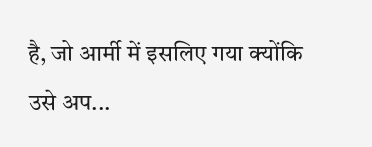है, जो आर्मी में इसलिए गया क्‍योंकि उसे अप...